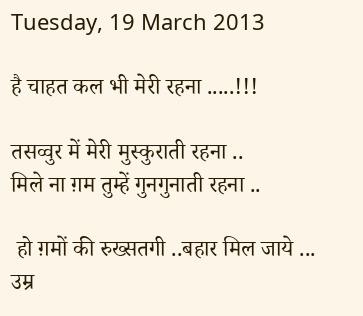Tuesday, 19 March 2013

है चाहत कल भी मेरी रहना .....!!!

तसव्वुर में मेरी मुस्कुराती रहना ..
मिले ना ग़म तुम्हें गुनगुनाती रहना ..

 हो ग़मों की रुख्सतगी ..बहार मिल जाये ...
उम्र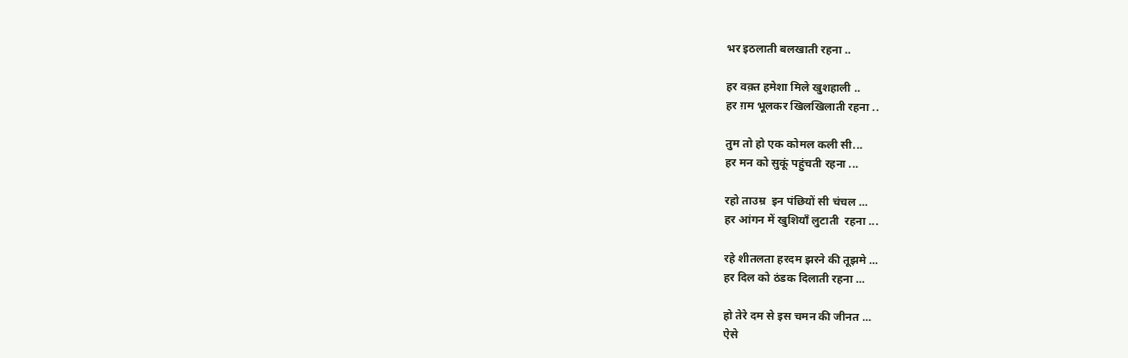भर इठलाती बलखाती रहना ..

हर वक़्त हमेशा मिले खुशहाली ..
हर ग़म भूलकर खिलखिलाती रहना ..

तुम तो हो एक कोमल कली सी...
हर मन को सुकूं पहुंचती रहना ...

रहो ताउम्र  इन पंछियों सी चंचल ...
हर आंगन में खुशियाँ लुटाती  रहना ...

रहे शीतलता हरदम झरने की तूझमे ...
हर दिल को ठंडक दिलाती रहना ...

हो तेरे दम से इस चमन की जीनत ...
ऐसे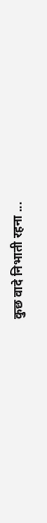कुछ वादे निभाती रहना ...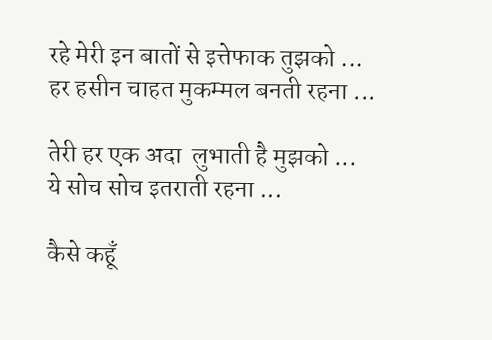रहे मेरी इन बातों से इत्तेफाक तुझको ...
हर हसीन चाहत मुकम्मल बनती रहना ...

तेरी हर एक अदा  लुभाती है मुझको ...
ये सोच सोच इतराती रहना ...

कैसे कहूँ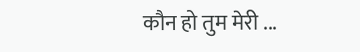कौन हो तुम मेरी ...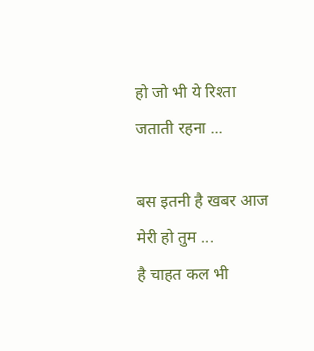हो जो भी ये रिश्ता जताती रहना ...

बस इतनी है खबर आज मेरी हो तुम ...
है चाहत कल भी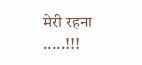मेरी रहना .....!!!